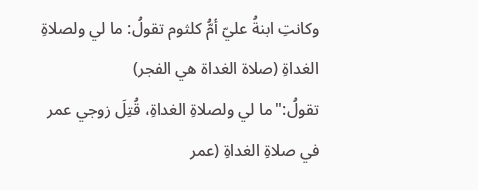وكانتِ ابنةُ عليّ أمُّ كلثوم تقولُ: ما لي ولصلاةِ الغداةِ (صلاة الغداة هي الفجر)
تقولُ:"ما لي ولصلاةِ الغداةِ، قُتِلَ زوجي عمر في صلاةِ الغداةِ (عمر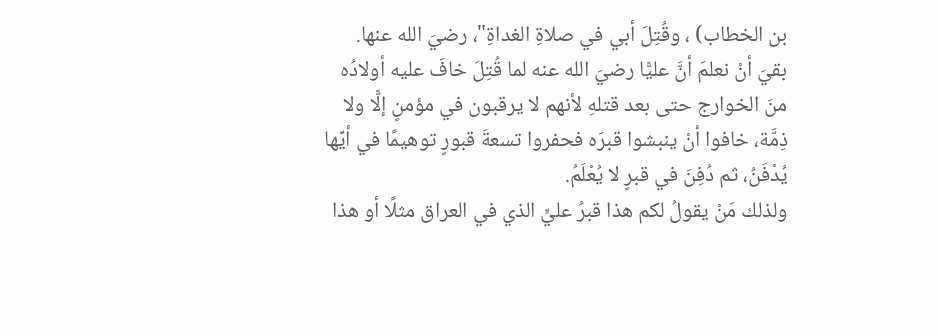بن الخطاب) ، وقُتِلَ أبي في صلاةِ الغداةِ"، رضيَ الله عنها.
بقيَ أنْ نعلمَ أنَّ عليًّا رضيَ الله عنه لما قُتِلَ خافَ عليه أولادُه منَ الخوارج حتى بعد قتلهِ لأنهم لا يرقبون في مؤمنٍ إلًّا ولا ذِمَّة، خافوا أنْ ينبشوا قبرَه فحفروا تسعةَ قبورٍ توهيمًا في أيِّها يُدْفَنُ، ثم دُفِنَ في قبرٍ لا يُعْلَمُ.
ولذلك مَنْ يقولُ لكم هذا قبرُ عليٍّ الذي في العراق مثلًا أو هذا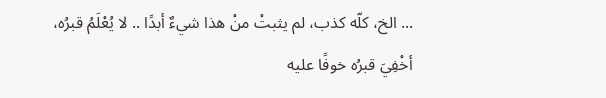... الخ، كلّه كذب، لم يثبتْ منْ هذا شيءٌ أبدًا .. لا يُعْلَمُ قبرُه، أخْفِيَ قبرُه خوفًا عليه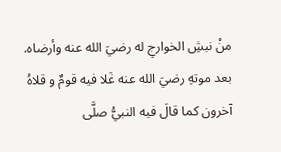منْ نبشِ الخوارجِ له رضيَ الله عنه وأرضاه.
بعد موتهِ رضيَ الله عنه غَلا فيه قومٌ و قلاهُ آخرون كما قالَ فيه النبيُّ صلَّى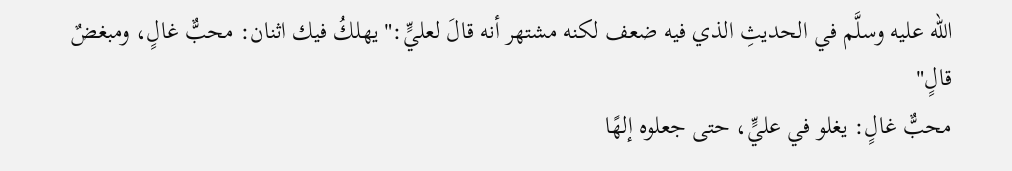الله عليه وسلَّم في الحديثِ الذي فيه ضعف لكنه مشتهر أنه قالَ لعليٍّ:"يهلكُ فيك اثنان: محبٌّ غالٍ، ومبغضٌ قالٍ"
محبٌّ غالٍ: يغلو في عليٍّ، حتى جعلوه إلهًا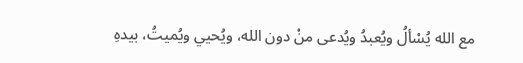مع الله يُسْألُ ويُعبدُ ويُدعى منْ دون الله، ويُحيي ويُميتُ، بيدهِ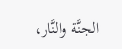الجنَّة والنَّار،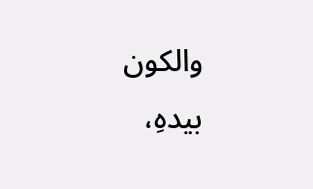والكون بيدهِ،